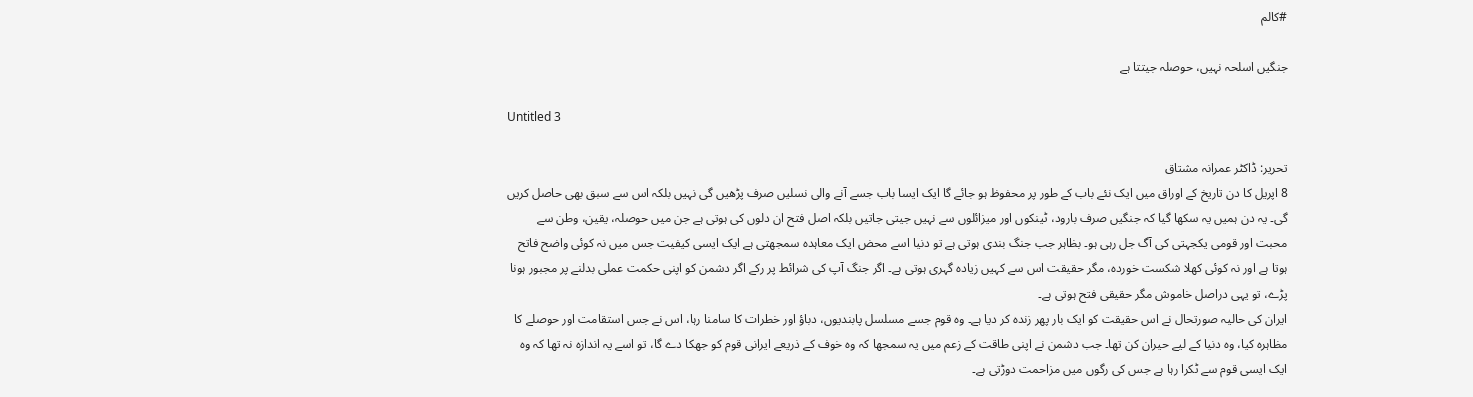#کالم

جنگیں اسلحہ نہیں، حوصلہ جیتتا ہے

Untitled 3

تحریر: ڈاکٹر عمرانہ مشتاق
8 اپریل کا دن تاریخ کے اوراق میں ایک نئے باب کے طور پر محفوظ ہو جائے گا ایک ایسا باب جسے آنے والی نسلیں صرف پڑھیں گی نہیں بلکہ اس سے سبق بھی حاصل کریں گی۔ یہ دن ہمیں یہ سکھا گیا کہ جنگیں صرف بارود، ٹینکوں اور میزائلوں سے نہیں جیتی جاتیں بلکہ اصل فتح ان دلوں کی ہوتی ہے جن میں حوصلہ، یقین، وطن سے محبت اور قومی یکجہتی کی آگ جل رہی ہو۔ بظاہر جب جنگ بندی ہوتی ہے تو دنیا اسے محض ایک معاہدہ سمجھتی ہے ایک ایسی کیفیت جس میں نہ کوئی واضح فاتح ہوتا ہے اور نہ کوئی کھلا شکست خوردہ، مگر حقیقت اس سے کہیں زیادہ گہری ہوتی ہے۔ اگر جنگ آپ کی شرائط پر رکے اگر دشمن کو اپنی حکمت عملی بدلنے پر مجبور ہونا پڑے، تو یہی دراصل خاموش مگر حقیقی فتح ہوتی ہے۔
ایران کی حالیہ صورتحال نے اس حقیقت کو ایک بار پھر زندہ کر دیا ہے۔ وہ قوم جسے مسلسل پابندیوں، دباؤ اور خطرات کا سامنا رہا، اس نے جس استقامت اور حوصلے کا مظاہرہ کیا، وہ دنیا کے لیے حیران کن تھا۔ جب دشمن نے اپنی طاقت کے زعم میں یہ سمجھا کہ وہ خوف کے ذریعے ایرانی قوم کو جھکا دے گا، تو اسے یہ اندازہ نہ تھا کہ وہ ایک ایسی قوم سے ٹکرا رہا ہے جس کی رگوں میں مزاحمت دوڑتی ہے۔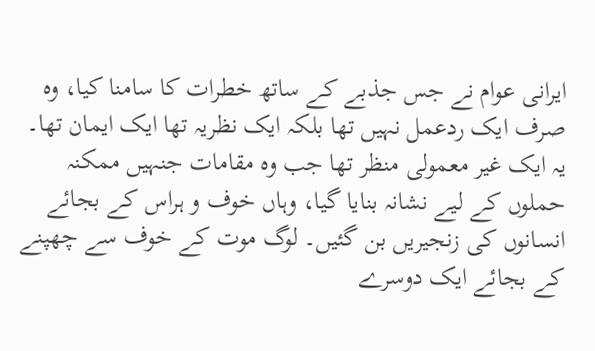ایرانی عوام نے جس جذبے کے ساتھ خطرات کا سامنا کیا، وہ صرف ایک ردعمل نہیں تھا بلکہ ایک نظریہ تھا ایک ایمان تھا۔
یہ ایک غیر معمولی منظر تھا جب وہ مقامات جنہیں ممکنہ حملوں کے لیے نشانہ بنایا گیا، وہاں خوف و ہراس کے بجائے انسانوں کی زنجیریں بن گئیں۔ لوگ موت کے خوف سے چھپنے کے بجائے ایک دوسرے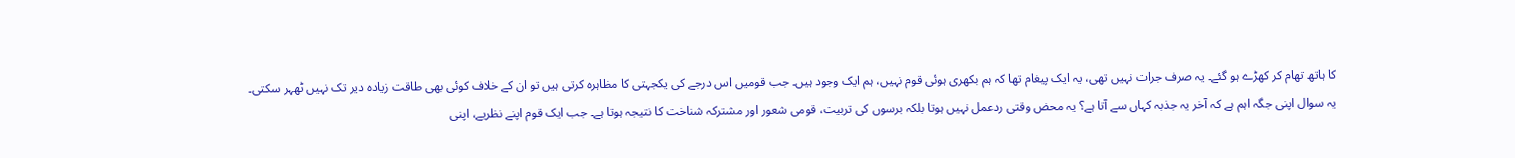کا ہاتھ تھام کر کھڑے ہو گئے۔ یہ صرف جرات نہیں تھی، یہ ایک پیغام تھا کہ ہم بکھری ہوئی قوم نہیں، ہم ایک وجود ہیں۔ جب قومیں اس درجے کی یکجہتی کا مظاہرہ کرتی ہیں تو ان کے خلاف کوئی بھی طاقت زیادہ دیر تک نہیں ٹھہر سکتی۔
یہ سوال اپنی جگہ اہم ہے کہ آخر یہ جذبہ کہاں سے آتا ہے؟ یہ محض وقتی ردعمل نہیں ہوتا بلکہ برسوں کی تربیت، قومی شعور اور مشترکہ شناخت کا نتیجہ ہوتا ہے۔ جب ایک قوم اپنے نظریے، اپنی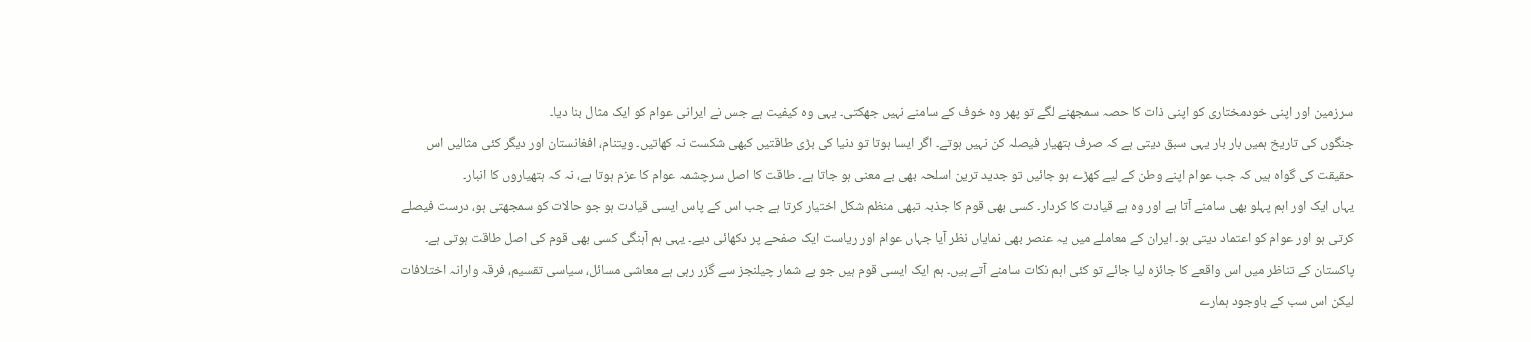سرزمین اور اپنی خودمختاری کو اپنی ذات کا حصہ سمجھنے لگے تو پھر وہ خوف کے سامنے نہیں جھکتی۔ یہی وہ کیفیت ہے جس نے ایرانی عوام کو ایک مثال بنا دیا۔
جنگوں کی تاریخ ہمیں بار بار یہی سبق دیتی ہے کہ صرف ہتھیار فیصلہ کن نہیں ہوتے۔ اگر ایسا ہوتا تو دنیا کی بڑی طاقتیں کبھی شکست نہ کھاتیں۔ ویتنام، افغانستان اور دیگر کئی مثالیں اس حقیقت کی گواہ ہیں کہ جب عوام اپنے وطن کے لیے کھڑے ہو جائیں تو جدید ترین اسلحہ بھی بے معنی ہو جاتا ہے۔ طاقت کا اصل سرچشمہ عوام کا عزم ہوتا ہے، نہ کہ ہتھیاروں کا انبار۔
یہاں ایک اور اہم پہلو بھی سامنے آتا ہے اور وہ ہے قیادت کا کردار۔ کسی بھی قوم کا جذبہ تبھی منظم شکل اختیار کرتا ہے جب اس کے پاس ایسی قیادت ہو جو حالات کو سمجھتی ہو، درست فیصلے کرتی ہو اور عوام کو اعتماد دیتی ہو۔ ایران کے معاملے میں یہ عنصر بھی نمایاں نظر آیا جہاں عوام اور ریاست ایک صفحے پر دکھائی دیے۔ یہی ہم آہنگی کسی بھی قوم کی اصل طاقت ہوتی ہے۔
پاکستان کے تناظر میں اس واقعے کا جائزہ لیا جائے تو کئی اہم نکات سامنے آتے ہیں۔ ہم ایک ایسی قوم ہیں جو بے شمار چیلنجز سے گزر رہی ہے معاشی مسائل، سیاسی تقسیم، فرقہ وارانہ اختلافات لیکن اس سب کے باوجود ہمارے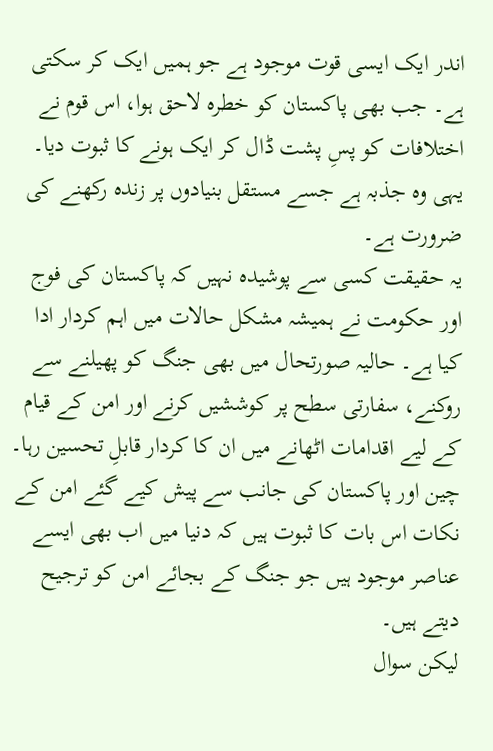اندر ایک ایسی قوت موجود ہے جو ہمیں ایک کر سکتی ہے۔ جب بھی پاکستان کو خطرہ لاحق ہوا، اس قوم نے اختلافات کو پسِ پشت ڈال کر ایک ہونے کا ثبوت دیا۔ یہی وہ جذبہ ہے جسے مستقل بنیادوں پر زندہ رکھنے کی ضرورت ہے۔
یہ حقیقت کسی سے پوشیدہ نہیں کہ پاکستان کی فوج اور حکومت نے ہمیشہ مشکل حالات میں اہم کردار ادا کیا ہے۔ حالیہ صورتحال میں بھی جنگ کو پھیلنے سے روکنے، سفارتی سطح پر کوششیں کرنے اور امن کے قیام کے لیے اقدامات اٹھانے میں ان کا کردار قابلِ تحسین رہا۔ چین اور پاکستان کی جانب سے پیش کیے گئے امن کے نکات اس بات کا ثبوت ہیں کہ دنیا میں اب بھی ایسے عناصر موجود ہیں جو جنگ کے بجائے امن کو ترجیح دیتے ہیں۔
لیکن سوال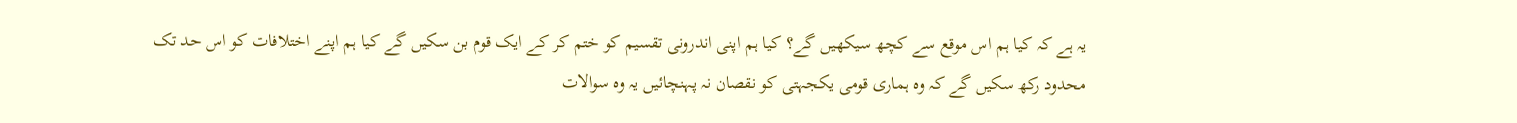یہ ہے کہ کیا ہم اس موقع سے کچھ سیکھیں گے؟ کیا ہم اپنی اندرونی تقسیم کو ختم کر کے ایک قوم بن سکیں گے کیا ہم اپنے اختلافات کو اس حد تک محدود رکھ سکیں گے کہ وہ ہماری قومی یکجہتی کو نقصان نہ پہنچائیں یہ وہ سوالات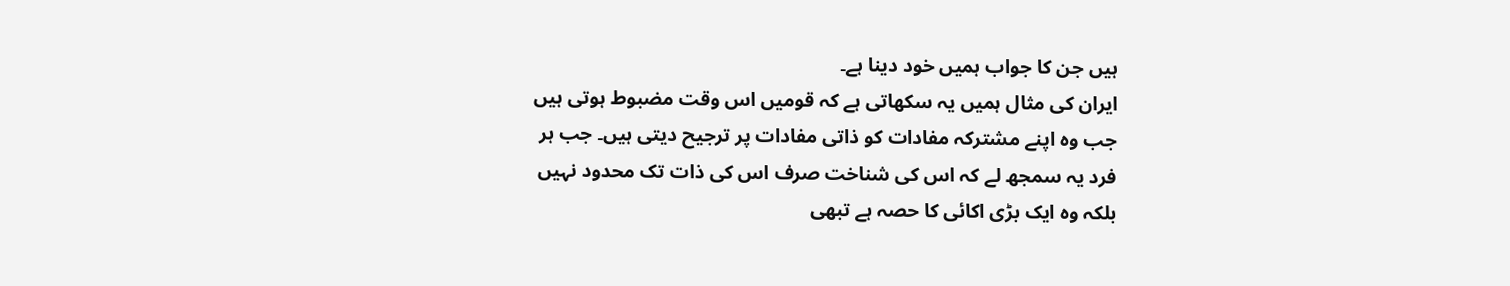ہیں جن کا جواب ہمیں خود دینا ہے۔
ایران کی مثال ہمیں یہ سکھاتی ہے کہ قومیں اس وقت مضبوط ہوتی ہیں جب وہ اپنے مشترکہ مفادات کو ذاتی مفادات پر ترجیح دیتی ہیں۔ جب ہر فرد یہ سمجھ لے کہ اس کی شناخت صرف اس کی ذات تک محدود نہیں بلکہ وہ ایک بڑی اکائی کا حصہ ہے تبھی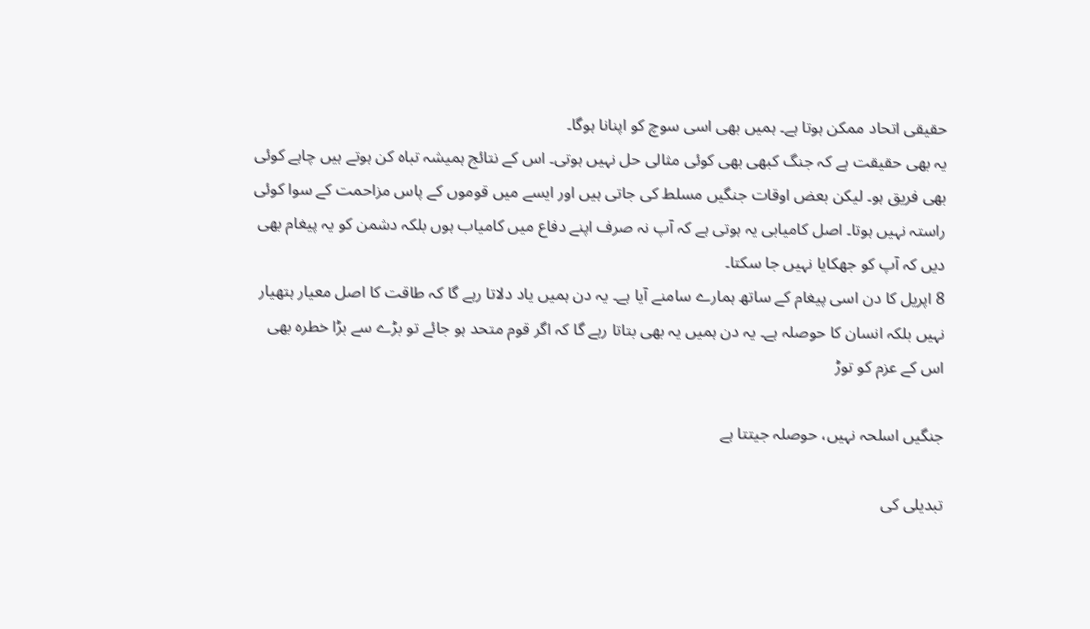حقیقی اتحاد ممکن ہوتا ہے۔ ہمیں بھی اسی سوچ کو اپنانا ہوگا۔
یہ بھی حقیقت ہے کہ جنگ کبھی بھی کوئی مثالی حل نہیں ہوتی۔ اس کے نتائج ہمیشہ تباہ کن ہوتے ہیں چاہے کوئی بھی فریق ہو۔ لیکن بعض اوقات جنگیں مسلط کی جاتی ہیں اور ایسے میں قوموں کے پاس مزاحمت کے سوا کوئی راستہ نہیں ہوتا۔ اصل کامیابی یہ ہوتی ہے کہ آپ نہ صرف اپنے دفاع میں کامیاب ہوں بلکہ دشمن کو یہ پیغام بھی دیں کہ آپ کو جھکایا نہیں جا سکتا۔
8 اپریل کا دن اسی پیغام کے ساتھ ہمارے سامنے آیا ہے۔ یہ دن ہمیں یاد دلاتا رہے گا کہ طاقت کا اصل معیار ہتھیار نہیں بلکہ انسان کا حوصلہ ہے۔ یہ دن ہمیں یہ بھی بتاتا رہے گا کہ اگر قوم متحد ہو جائے تو بڑے سے بڑا خطرہ بھی اس کے عزم کو توڑ

جنگیں اسلحہ نہیں، حوصلہ جیتتا ہے

تبدیلی کی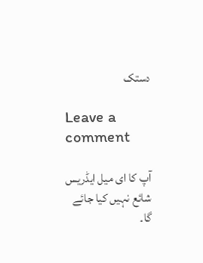دستک

Leave a comment

آپ کا ای میل ایڈریس شائع نہیں کیا جائے گا۔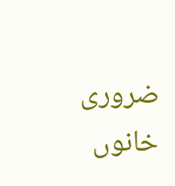ضروری خانوں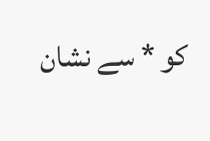کو * سے نشان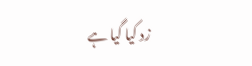زد کیا گیا ہے